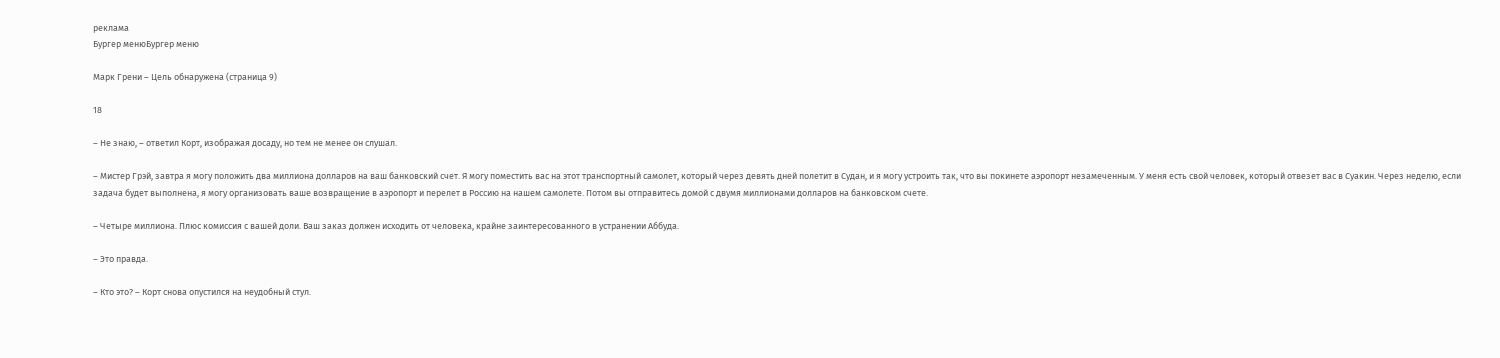реклама
Бургер менюБургер меню

Марк Грени – Цель обнаружена (страница 9)

18

– Не знаю, – ответил Корт, изображая досаду, но тем не менее он слушал.

– Мистер Грэй, завтра я могу положить два миллиона долларов на ваш банковский счет. Я могу поместить вас на этот транспортный самолет, который через девять дней полетит в Судан, и я могу устроить так, что вы покинете аэропорт незамеченным. У меня есть свой человек, который отвезет вас в Суакин. Через неделю, если задача будет выполнена, я могу организовать ваше возвращение в аэропорт и перелет в Россию на нашем самолете. Потом вы отправитесь домой с двумя миллионами долларов на банковском счете.

– Четыре миллиона. Плюс комиссия с вашей доли. Ваш заказ должен исходить от человека, крайне заинтересованного в устранении Аббуда.

– Это правда.

– Кто это? – Корт снова опустился на неудобный стул.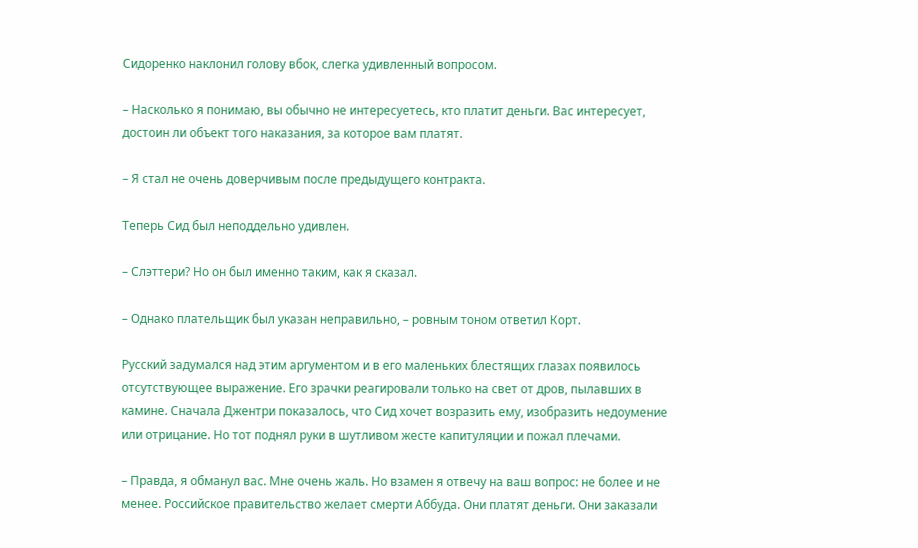Сидоренко наклонил голову вбок, слегка удивленный вопросом.

– Насколько я понимаю, вы обычно не интересуетесь, кто платит деньги. Вас интересует, достоин ли объект того наказания, за которое вам платят.

– Я стал не очень доверчивым после предыдущего контракта.

Теперь Сид был неподдельно удивлен.

– Слэттери? Но он был именно таким, как я сказал.

– Однако плательщик был указан неправильно, – ровным тоном ответил Корт.

Русский задумался над этим аргументом и в его маленьких блестящих глазах появилось отсутствующее выражение. Его зрачки реагировали только на свет от дров, пылавших в камине. Сначала Джентри показалось, что Сид хочет возразить ему, изобразить недоумение или отрицание. Но тот поднял руки в шутливом жесте капитуляции и пожал плечами.

– Правда, я обманул вас. Мне очень жаль. Но взамен я отвечу на ваш вопрос: не более и не менее. Российское правительство желает смерти Аббуда. Они платят деньги. Они заказали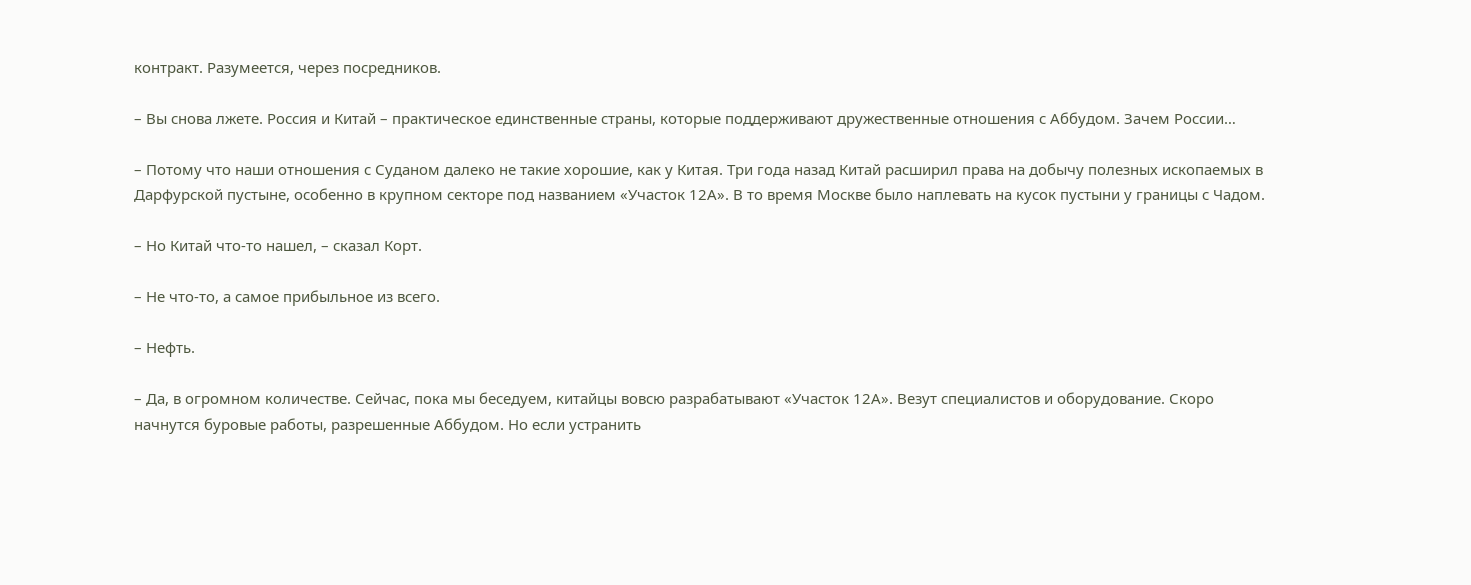контракт. Разумеется, через посредников.

– Вы снова лжете. Россия и Китай – практическое единственные страны, которые поддерживают дружественные отношения с Аббудом. Зачем России…

– Потому что наши отношения с Суданом далеко не такие хорошие, как у Китая. Три года назад Китай расширил права на добычу полезных ископаемых в Дарфурской пустыне, особенно в крупном секторе под названием «Участок 12А». В то время Москве было наплевать на кусок пустыни у границы с Чадом.

– Но Китай что-то нашел, – сказал Корт.

– Не что-то, а самое прибыльное из всего.

– Нефть.

– Да, в огромном количестве. Сейчас, пока мы беседуем, китайцы вовсю разрабатывают «Участок 12А». Везут специалистов и оборудование. Скоро начнутся буровые работы, разрешенные Аббудом. Но если устранить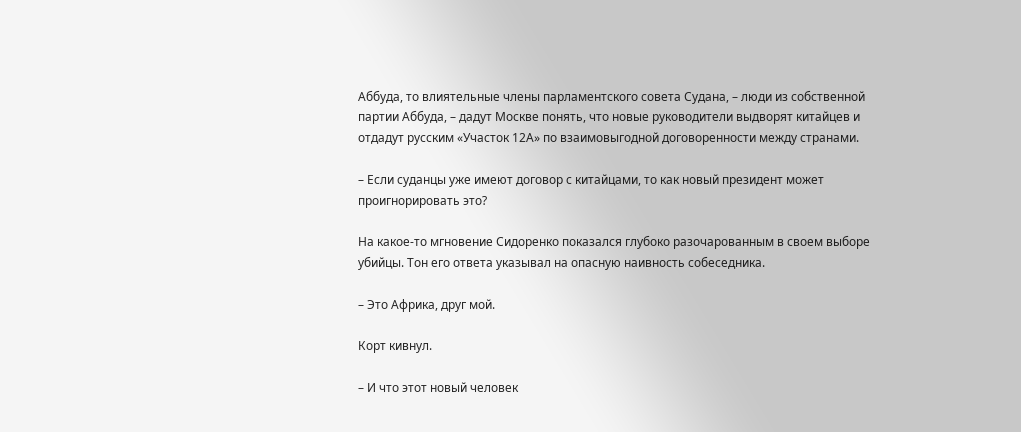Аббуда, то влиятельные члены парламентского совета Судана, – люди из собственной партии Аббуда, – дадут Москве понять, что новые руководители выдворят китайцев и отдадут русским «Участок 12А» по взаимовыгодной договоренности между странами.

– Если суданцы уже имеют договор с китайцами, то как новый президент может проигнорировать это?

На какое-то мгновение Сидоренко показался глубоко разочарованным в своем выборе убийцы. Тон его ответа указывал на опасную наивность собеседника.

– Это Африка, друг мой.

Корт кивнул.

– И что этот новый человек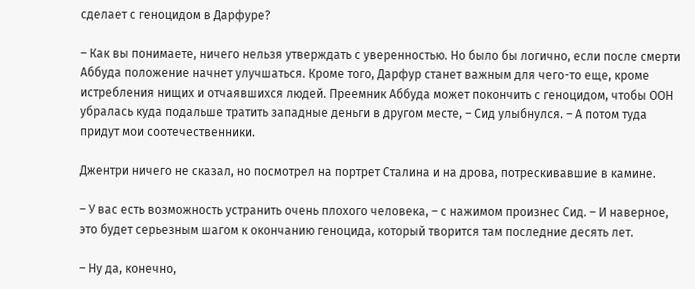сделает с геноцидом в Дарфуре?

– Как вы понимаете, ничего нельзя утверждать с уверенностью. Но было бы логично, если после смерти Аббуда положение начнет улучшаться. Кроме того, Дарфур станет важным для чего-то еще, кроме истребления нищих и отчаявшихся людей. Преемник Аббуда может покончить с геноцидом, чтобы ООН убралась куда подальше тратить западные деньги в другом месте, – Сид улыбнулся. – А потом туда придут мои соотечественники.

Джентри ничего не сказал, но посмотрел на портрет Сталина и на дрова, потрескивавшие в камине.

– У вас есть возможность устранить очень плохого человека, – с нажимом произнес Сид. – И наверное, это будет серьезным шагом к окончанию геноцида, который творится там последние десять лет.

– Ну да, конечно,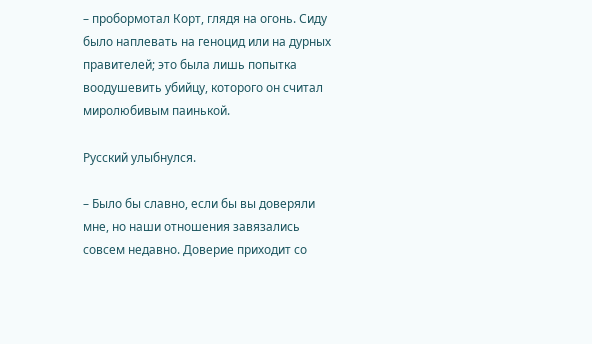– пробормотал Корт, глядя на огонь. Сиду было наплевать на геноцид или на дурных правителей; это была лишь попытка воодушевить убийцу, которого он считал миролюбивым паинькой.

Русский улыбнулся.

– Было бы славно, если бы вы доверяли мне, но наши отношения завязались совсем недавно. Доверие приходит со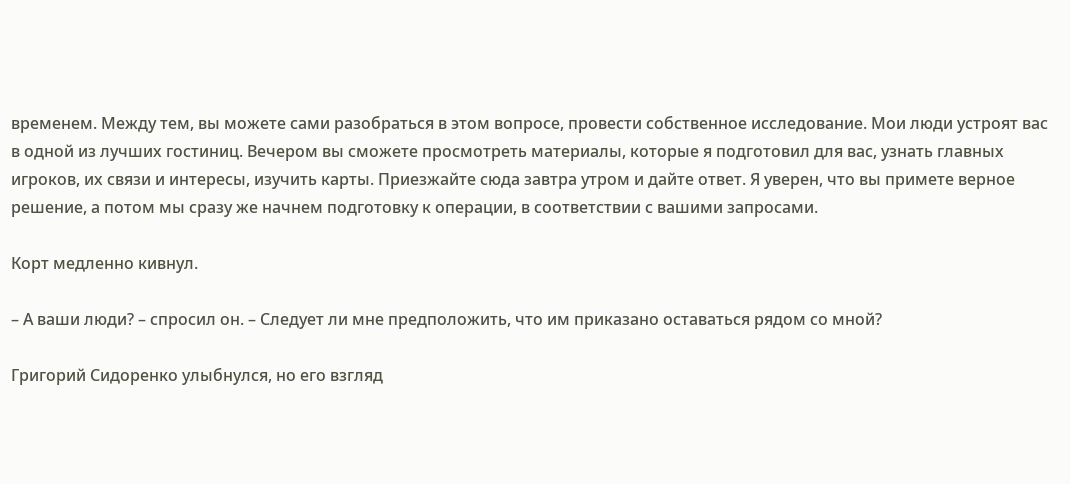временем. Между тем, вы можете сами разобраться в этом вопросе, провести собственное исследование. Мои люди устроят вас в одной из лучших гостиниц. Вечером вы сможете просмотреть материалы, которые я подготовил для вас, узнать главных игроков, их связи и интересы, изучить карты. Приезжайте сюда завтра утром и дайте ответ. Я уверен, что вы примете верное решение, а потом мы сразу же начнем подготовку к операции, в соответствии с вашими запросами.

Корт медленно кивнул.

– А ваши люди? – спросил он. – Следует ли мне предположить, что им приказано оставаться рядом со мной?

Григорий Сидоренко улыбнулся, но его взгляд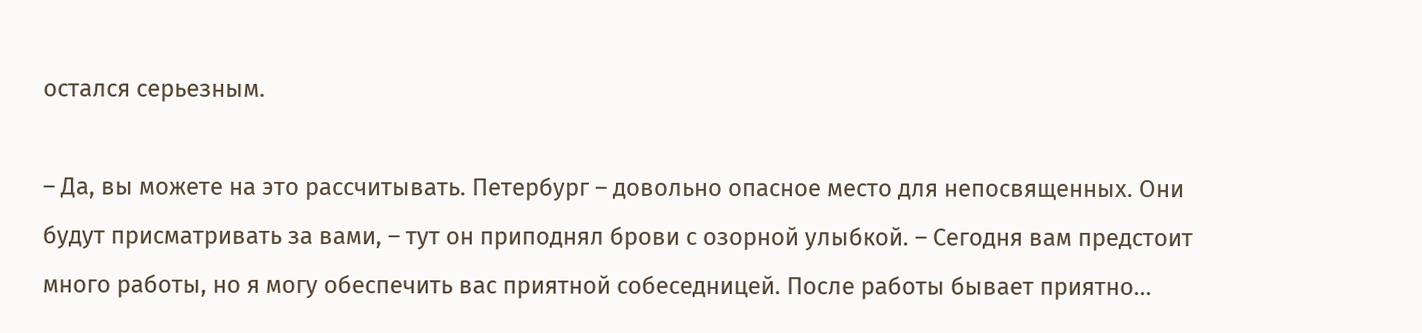остался серьезным.

– Да, вы можете на это рассчитывать. Петербург – довольно опасное место для непосвященных. Они будут присматривать за вами, – тут он приподнял брови с озорной улыбкой. – Сегодня вам предстоит много работы, но я могу обеспечить вас приятной собеседницей. После работы бывает приятно…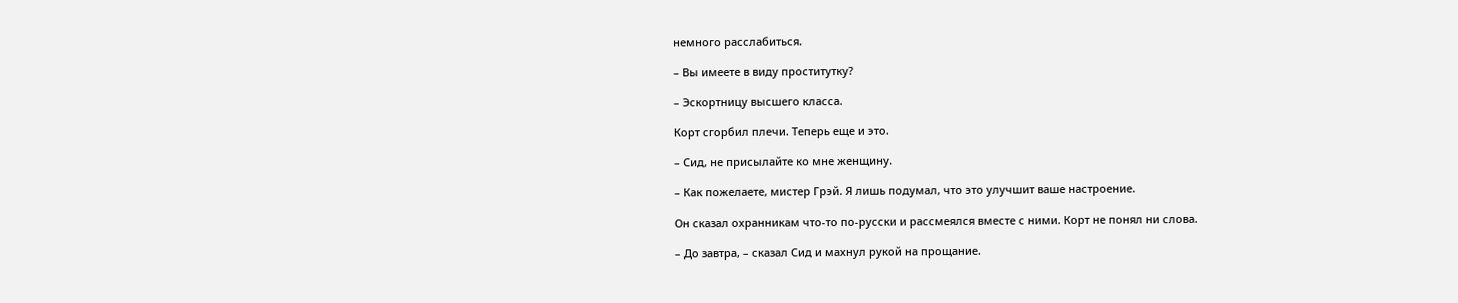немного расслабиться.

– Вы имеете в виду проститутку?

– Эскортницу высшего класса.

Корт сгорбил плечи. Теперь еще и это.

– Сид, не присылайте ко мне женщину.

– Как пожелаете, мистер Грэй. Я лишь подумал, что это улучшит ваше настроение.

Он сказал охранникам что-то по-русски и рассмеялся вместе с ними. Корт не понял ни слова.

– До завтра, – сказал Сид и махнул рукой на прощание.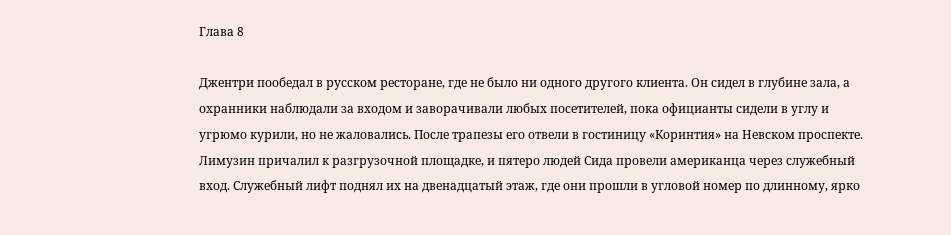Глава 8

Джентри пообедал в русском ресторане, где не было ни одного другого клиента. Он сидел в глубине зала, а охранники наблюдали за входом и заворачивали любых посетителей, пока официанты сидели в углу и угрюмо курили, но не жаловались. После трапезы его отвели в гостиницу «Коринтия» на Невском проспекте. Лимузин причалил к разгрузочной площадке, и пятеро людей Сида провели американца через служебный вход. Служебный лифт поднял их на двенадцатый этаж, где они прошли в угловой номер по длинному, ярко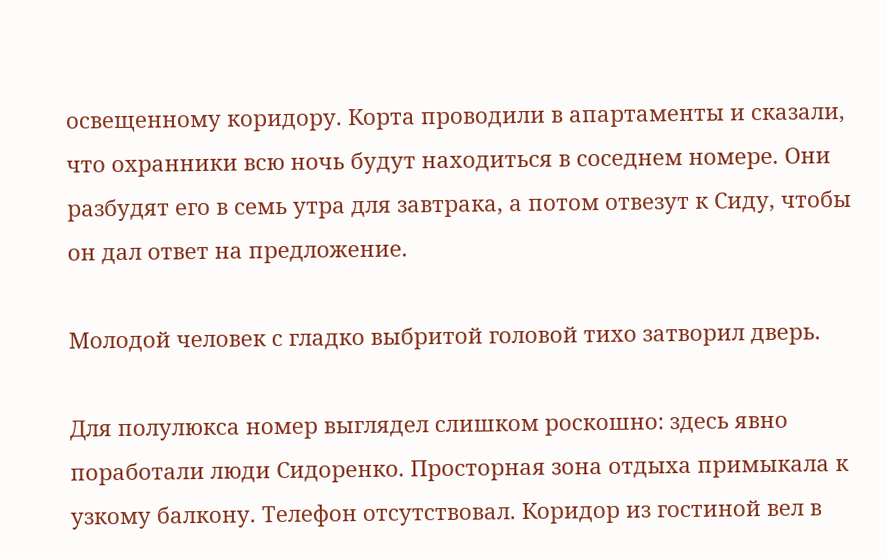освещенному коридору. Корта проводили в апартаменты и сказали, что охранники всю ночь будут находиться в соседнем номере. Они разбудят его в семь утра для завтрака, а потом отвезут к Сиду, чтобы он дал ответ на предложение.

Молодой человек с гладко выбритой головой тихо затворил дверь.

Для полулюкса номер выглядел слишком роскошно: здесь явно поработали люди Сидоренко. Просторная зона отдыха примыкала к узкому балкону. Телефон отсутствовал. Коридор из гостиной вел в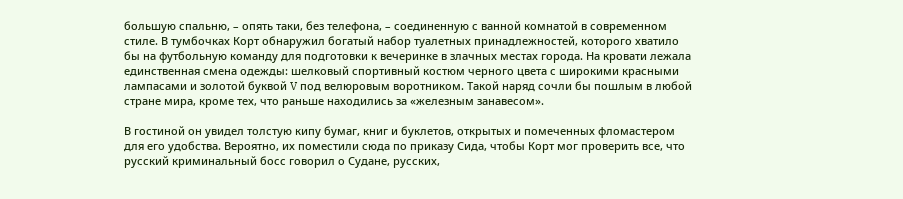большую спальню, – опять таки, без телефона, – соединенную с ванной комнатой в современном стиле. В тумбочках Корт обнаружил богатый набор туалетных принадлежностей, которого хватило бы на футбольную команду для подготовки к вечеринке в злачных местах города. На кровати лежала единственная смена одежды: шелковый спортивный костюм черного цвета с широкими красными лампасами и золотой буквой V под велюровым воротником. Такой наряд сочли бы пошлым в любой стране мира, кроме тех, что раньше находились за «железным занавесом».

В гостиной он увидел толстую кипу бумаг, книг и буклетов, открытых и помеченных фломастером для его удобства. Вероятно, их поместили сюда по приказу Сида, чтобы Корт мог проверить все, что русский криминальный босс говорил о Судане, русских,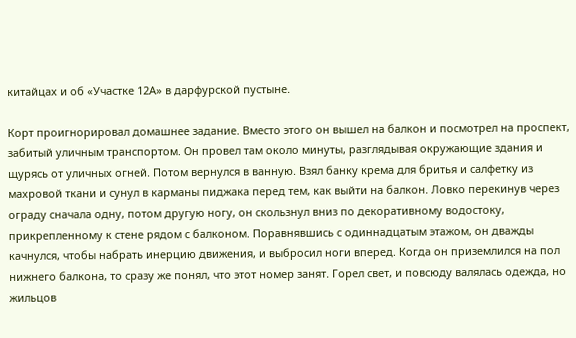китайцах и об «Участке 12А» в дарфурской пустыне.

Корт проигнорировал домашнее задание. Вместо этого он вышел на балкон и посмотрел на проспект, забитый уличным транспортом. Он провел там около минуты, разглядывая окружающие здания и щурясь от уличных огней. Потом вернулся в ванную. Взял банку крема для бритья и салфетку из махровой ткани и сунул в карманы пиджака перед тем, как выйти на балкон. Ловко перекинув через ограду сначала одну, потом другую ногу, он скользнул вниз по декоративному водостоку, прикрепленному к стене рядом с балконом. Поравнявшись с одиннадцатым этажом, он дважды качнулся, чтобы набрать инерцию движения, и выбросил ноги вперед. Когда он приземлился на пол нижнего балкона, то сразу же понял, что этот номер занят. Горел свет, и повсюду валялась одежда, но жильцов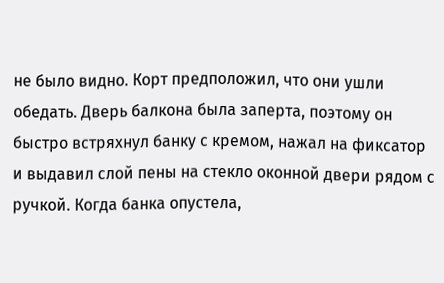не было видно. Корт предположил, что они ушли обедать. Дверь балкона была заперта, поэтому он быстро встряхнул банку с кремом, нажал на фиксатор и выдавил слой пены на стекло оконной двери рядом с ручкой. Когда банка опустела,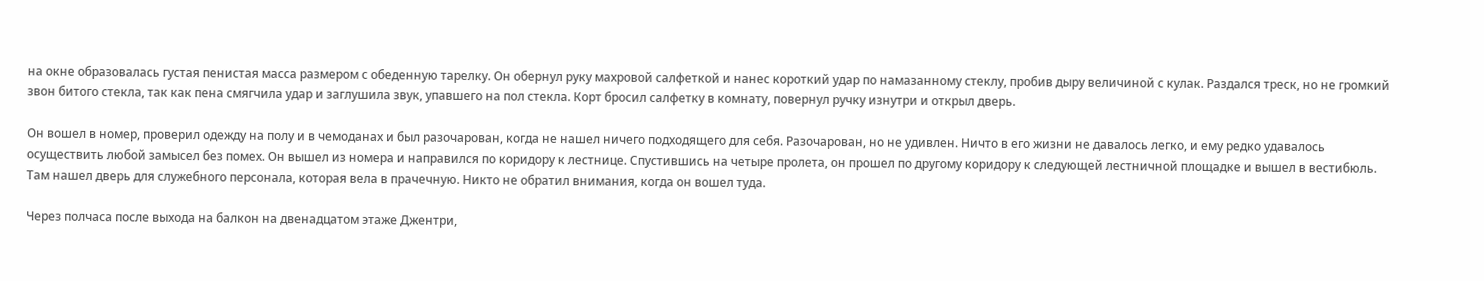на окне образовалась густая пенистая масса размером с обеденную тарелку. Он обернул руку махровой салфеткой и нанес короткий удар по намазанному стеклу, пробив дыру величиной с кулак. Раздался треск, но не громкий звон битого стекла, так как пена смягчила удар и заглушила звук, упавшего на пол стекла. Корт бросил салфетку в комнату, повернул ручку изнутри и открыл дверь.

Он вошел в номер, проверил одежду на полу и в чемоданах и был разочарован, когда не нашел ничего подходящего для себя. Разочарован, но не удивлен. Ничто в его жизни не давалось легко, и ему редко удавалось осуществить любой замысел без помех. Он вышел из номера и направился по коридору к лестнице. Спустившись на четыре пролета, он прошел по другому коридору к следующей лестничной площадке и вышел в вестибюль. Там нашел дверь для служебного персонала, которая вела в прачечную. Никто не обратил внимания, когда он вошел туда.

Через полчаса после выхода на балкон на двенадцатом этаже Джентри,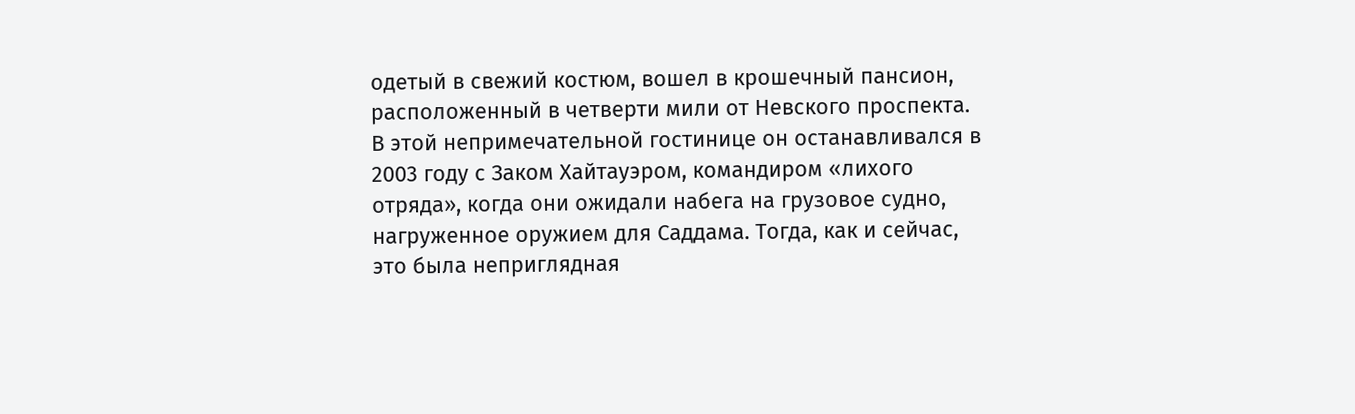одетый в свежий костюм, вошел в крошечный пансион, расположенный в четверти мили от Невского проспекта. В этой непримечательной гостинице он останавливался в 2003 году с Заком Хайтауэром, командиром «лихого отряда», когда они ожидали набега на грузовое судно, нагруженное оружием для Саддама. Тогда, как и сейчас, это была неприглядная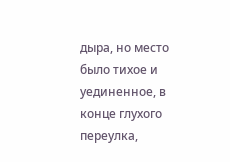дыра, но место было тихое и уединенное, в конце глухого переулка,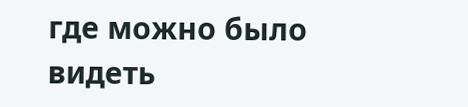где можно было видеть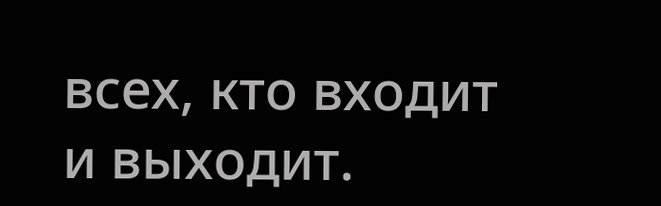всех, кто входит и выходит.